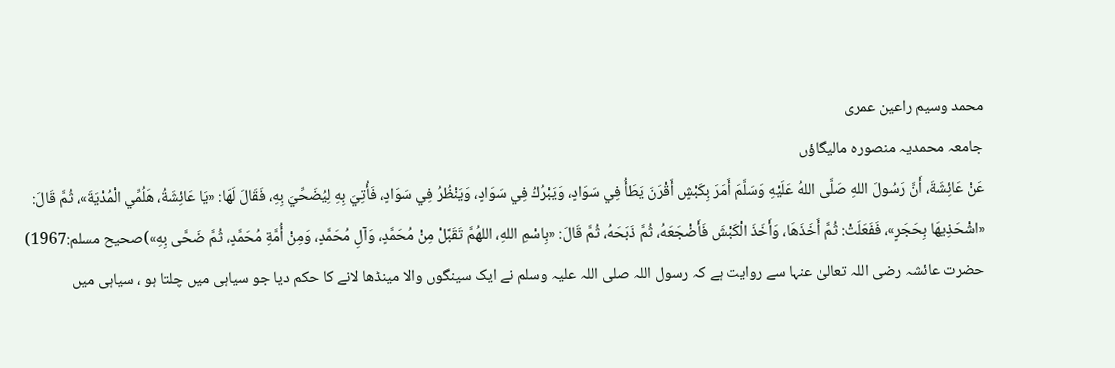محمد وسیم راعین عمری
جامعہ محمدیہ منصورہ مالیگاؤں
عَنْ عَائِشَةَ، أَنَّ رَسُولَ اللهِ صَلَّى اللهُ عَلَيْهِ وَسَلَّمَ أَمَرَ بِكَبْشٍ أَقْرَنَ يَطَأُ فِي سَوَادٍ، وَيَبْرُكُ فِي سَوَادٍ، وَيَنْظُرُ فِي سَوَادٍ، فَأُتِيَ بِهِ لِيُضَحِّيَ بِهِ، فَقَالَ لَهَا: «يَا عَائِشَةُ، هَلُمِّي الْمُدْيَةَ»، ثُمَّ قَالَ: «اشْحَذِيهَا بِحَجَرٍ»، فَفَعَلَتْ: ثُمَّ أَخَذَهَا، وَأَخَذَ الْكَبْشَ فَأَضْجَعَهُ، ثُمَّ ذَبَحَهُ، ثُمَّ قَالَ: «بِاسْمِ اللهِ، اللهُمَّ تَقَبَّلْ مِنْ مُحَمَّدٍ، وَآلِ مُحَمَّدٍ، وَمِنْ أُمَّةِ مُحَمَّدٍ، ثُمَّ ضَحَّى بِهِ»)صحيح مسلم:1967)
حضرت عائشہ رضی اللہ تعالیٰ عنہا سے روایت ہے کہ رسول اللہ صلی اللہ علیہ وسلم نے ایک سینگوں والا مینڈھا لانے کا حکم دیا جو سیاہی میں چلتا ہو ، سیاہی میں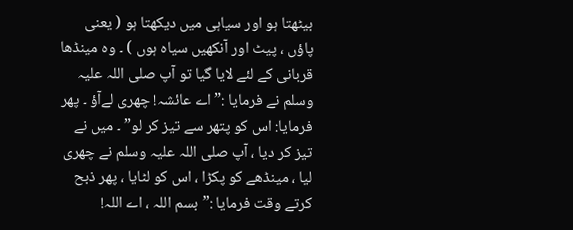بیٹھتا ہو اور سیاہی میں دیکھتا ہو ( یعنی پاؤں ، پیٹ اور آنکھیں سیاہ ہوں ) ۔ وہ مینڈھا قربانی کے لئے لایا گیا تو آپ صلی اللہ علیہ وسلم نے فرمایا :” اے عائشہ! چھری لےآؤ ۔ پھر فرمایا: اس کو پتھر سے تیز کر لو” ۔ میں نے تیز کر دیا ، آپ صلی اللہ علیہ وسلم نے چھری لیا ، مینڈھے کو پکڑا ، اس کو لٹایا ، پھر ذبح کرتے وقت فرمایا :”بسم اللہ ، اے اللہ!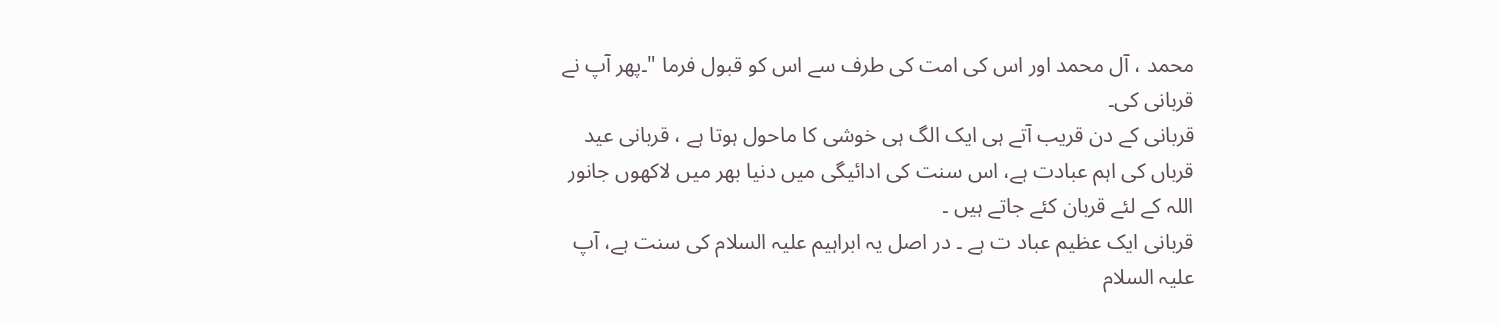محمد ، آل محمد اور اس کی امت کی طرف سے اس کو قبول فرما "۔پھر آپ نے قربانی کی۔
قربانی کے دن قریب آتے ہی ایک الگ ہی خوشی کا ماحول ہوتا ہے ، قربانی عید قرباں کی اہم عبادت ہے، اس سنت کی ادائیگی میں دنیا بھر میں لاکھوں جانور اللہ کے لئے قربان کئے جاتے ہیں ۔
قربانی ایک عظیم عباد ت ہے ۔ در اصل یہ ابراہیم علیہ السلام کی سنت ہے، آپ علیہ السلام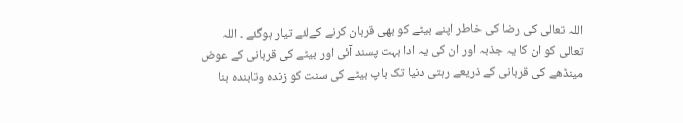اللہ تعالی کی رضا کی خاطر اپنے بیٹے کو بھی قربان کرنے کےلئے تیار ہوگئے ۔ اللہ تعالی کو ان كا یہ جذبہ اور ان کی یہ ادا بہت پسند آئی اور بیٹے کی قربانی کے عوض مینڈھے کی قربانی کے ذریعے رہتی دنیا تک باپ بیٹے کی سنت کو زندہ وتابندہ بنا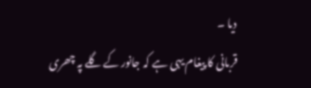دیا ۔
قربانی کا پیغام یہی ہے کہ جانور کے گلے پہ چھری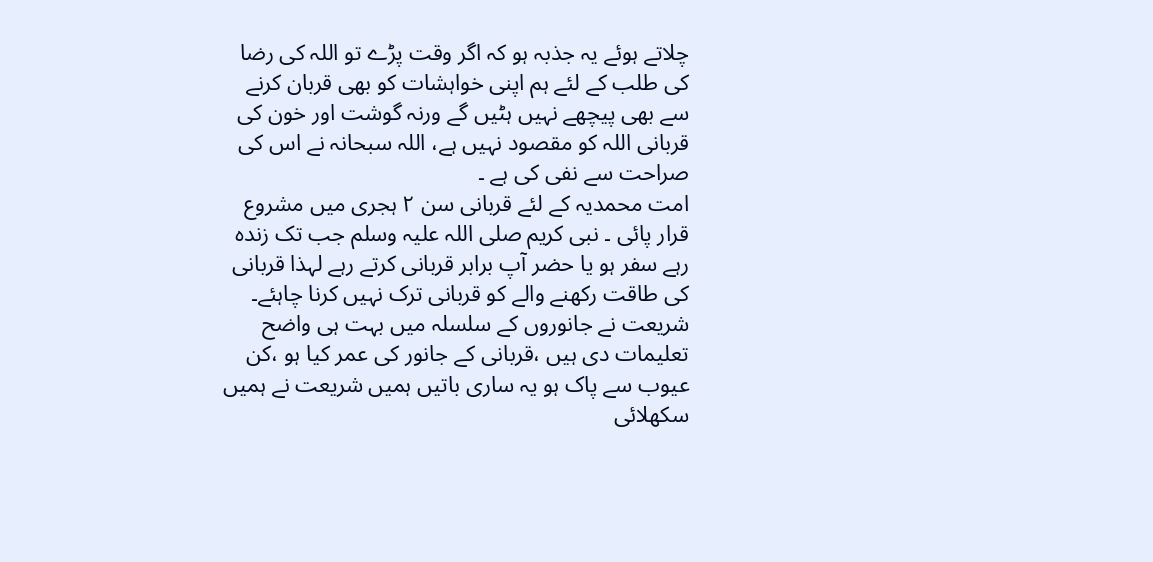چلاتے ہوئے یہ جذبہ ہو کہ اگر وقت پڑے تو اللہ کی رضا کی طلب کے لئے ہم اپنی خواہشات کو بھی قربان کرنے سے بھی پیچھے نہیں ہٹیں گے ورنہ گوشت اور خون کی قربانی اللہ کو مقصود نہیں ہے، اللہ سبحانہ نے اس کی صراحت سے نفی کی ہے ۔
امت محمدیہ کے لئے قربانی سن ۲ ہجری میں مشروع قرار پائی ۔ نبی کریم صلی اللہ علیہ وسلم جب تک زندہ رہے سفر ہو یا حضر آپ برابر قربانی کرتے رہے لہذا قربانی کی طاقت رکھنے والے کو قربانی ترک نہیں کرنا چاہئے۔
شریعت نے جانوروں کے سلسلہ میں بہت ہی واضح تعلیمات دی ہيں ،قربانی کے جانور کی عمر کیا ہو ،کن عیوب سے پاک ہو یہ ساری باتیں ہمیں شریعت نے ہمیں سکھلائی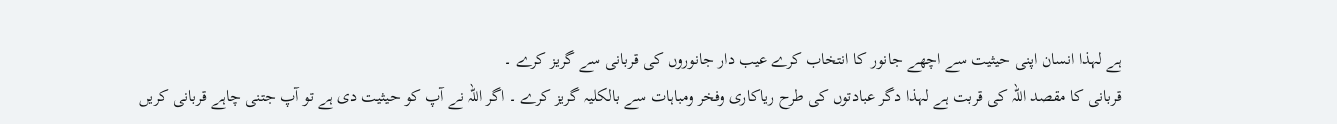ہے لہذا انسان اپنی حیثیت سے اچھے جانور کا انتخاب کرے عیب دار جانوروں کی قربانی سے گریز کرے ۔
قربانی کا مقصد اللہ کی قربت ہے لہذا دگر عبادتوں کی طرح ریاکاری وفخر ومباہات سے بالکلیہ گریز کرے ۔ اگر اللہ نے آپ کو حیثیت دی ہے تو آپ جتنی چاہے قربانی کریں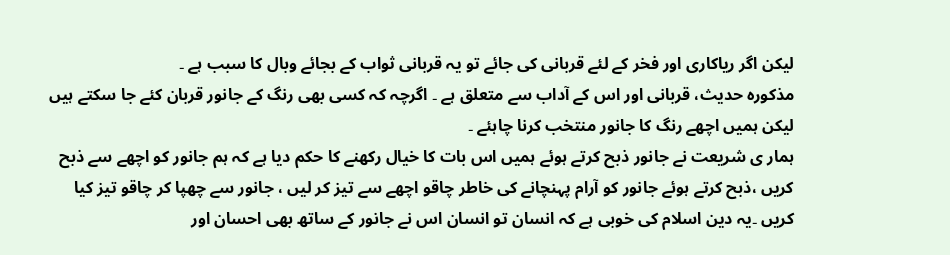لیکن اگر ریاکاری اور فخر كے لئے قربانی کی جائے تو یہ قربانی ثواب کے بجائے وبال کا سبب ہے ۔
مذکورہ حدیث، قربانی اور اس کے آداب سے متعلق ہے ۔ اگرچہ کہ کسی بھی رنگ کے جانور قربان کئے جا سکتے ہیں لیکن ہمیں اچھے رنگ کا جانور منتخب کرنا چاہئے ۔
ہمار ی شریعت نے جانور ذبح کرتے ہوئے ہمیں اس بات کا خیال رکھنے کا حکم دیا ہے کہ ہم جانور کو اچھے سے ذبح کریں ،ذبح کرتے ہوئے جانور کو آرام پہنچانے کی خاطر چاقو اچھے سے تیز كر لیں ، جانور سے چھپا کر چاقو تیز کیا كریں ۔یہ دین اسلام کی خوبی ہے کہ انسان تو انسان اس نے جانور کے ساتھ بھی احسان اور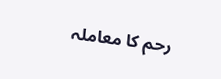رحم کا معاملہ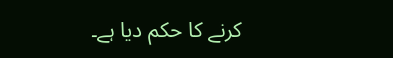کرنے کا حکم دیا ہے۔